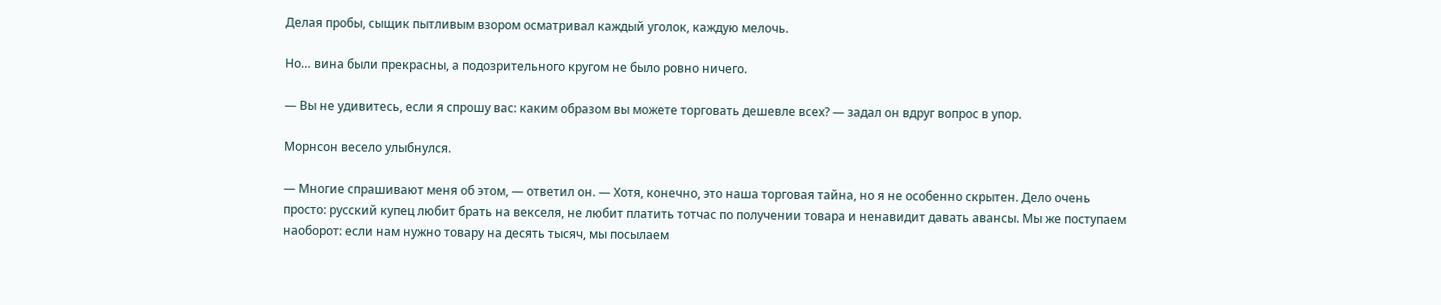Делая пробы, сыщик пытливым взором осматривал каждый уголок, каждую мелочь.

Но… вина были прекрасны, а подозрительного кругом не было ровно ничего.

— Вы не удивитесь, если я спрошу вас: каким образом вы можете торговать дешевле всех? — задал он вдруг вопрос в упор.

Морнсон весело улыбнулся.

— Многие спрашивают меня об этом, — ответил он. — Хотя, конечно, это наша торговая тайна, но я не особенно скрытен. Дело очень просто: русский купец любит брать на векселя, не любит платить тотчас по получении товара и ненавидит давать авансы. Мы же поступаем наоборот: если нам нужно товару на десять тысяч, мы посылаем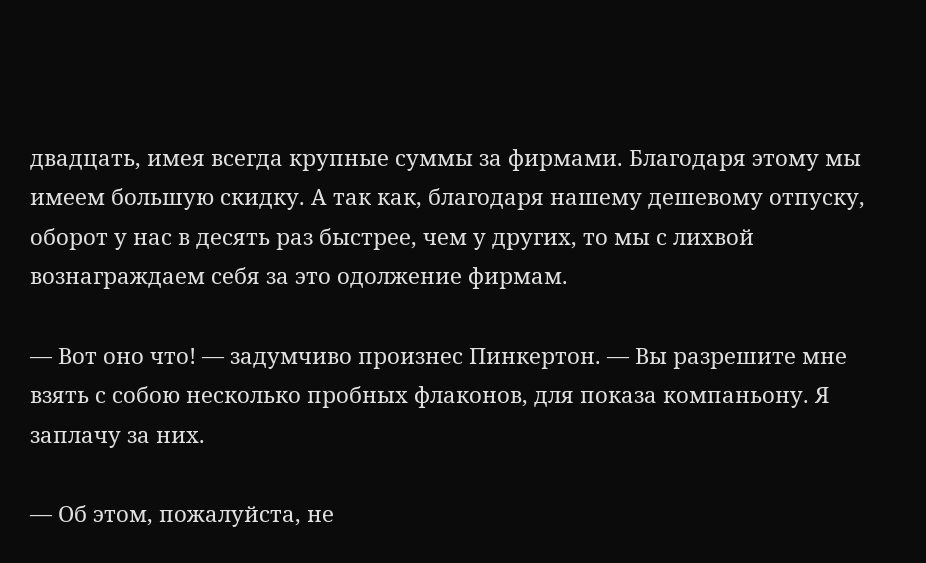двадцать, имея всегда крупные суммы за фирмами. Благодаря этому мы имеем большую скидку. А так как, благодаря нашему дешевому отпуску, оборот у нас в десять раз быстрее, чем у других, то мы с лихвой вознаграждаем себя за это одолжение фирмам.

— Вот оно что! — задумчиво произнес Пинкертон. — Вы разрешите мне взять с собою несколько пробных флаконов, для показа компаньону. Я заплачу за них.

— Об этом, пожалуйста, не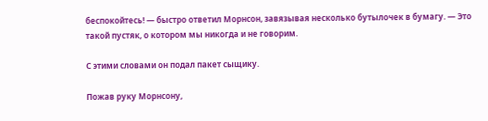беспокойтесь! — быстро ответил Морнсон, завязывая несколько бутылочек в бумагу. — Это такой пустяк, о котором мы никогда и не говорим.

С этими словами он подал пакет сыщику.

Пожав руку Морнсону,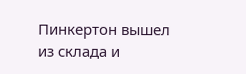Пинкертон вышел из склада и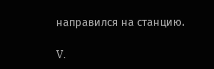направился на станцию.

V.